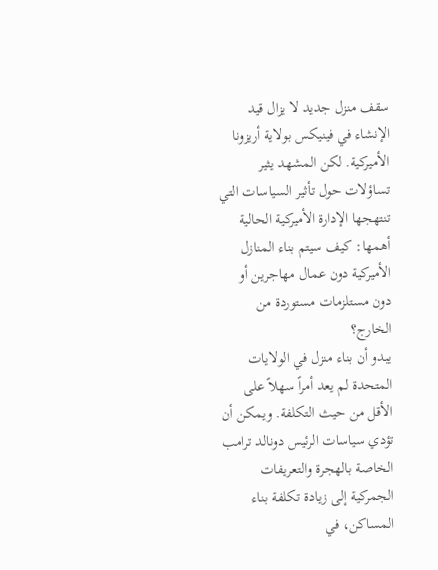سقف منزل جديد لا يزال قيد الإنشاء في فينيكس بولاية أريزونا الأميركية. لكن المشهد يثير تساؤلات حول تأثير السياسات التي تنتهجها الإدارة الأميركية الحالية أهمها: كيف سيتم بناء المنازل الأميركية دون عمال مهاجرين أو دون مستلزمات مستوردة من الخارج؟
يبدو أن بناء منزل في الولايات المتحدة لم يعد أمراً سهلاً على الأقل من حيث التكلفة. ويمكن أن تؤدي سياسات الرئيس دونالد ترامب الخاصة بالهجرة والتعريفات الجمركية إلى زيادة تكلفة بناء المساكن، في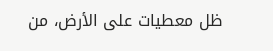ظل معطيات على الأرض، من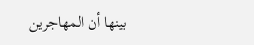بينها أن المهاجرين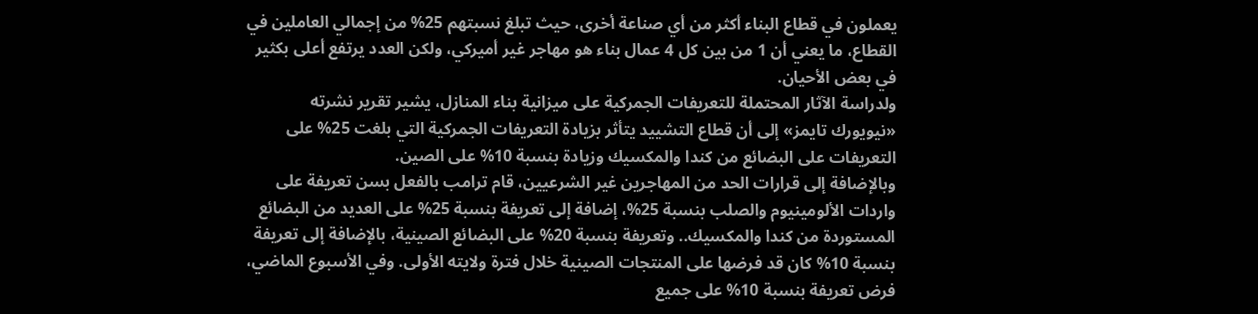يعملون في قطاع البناء أكثر من أي صناعة أخرى، حيث تبلغ نسبتهم 25% من إجمالي العاملين في القطاع، ما يعني أن 1 من بين كل 4 عمال بناء هو مهاجر غير أميركي، ولكن العدد يرتفع أعلى بكثير في بعض الأحيان.
ولدراسة الآثار المحتملة للتعريفات الجمركية على ميزانية بناء المنازل، يشير تقرير نشرته «نيويورك تايمز» إلى أن قطاع التشييد يتأثر بزيادة التعريفات الجمركية التي بلغت 25% على التعريفات على البضائع من كندا والمكسيك وزيادة بنسبة 10% على الصين.
وبالإضافة إلى قرارات الحد من المهاجرين غير الشرعيين، قام ترامب بالفعل بسن تعريفة على واردات الألومينيوم والصلب بنسبة 25%، إضافة إلى تعريفة بنسبة 25% على العديد من البضائع المستوردة من كندا والمكسيك.. وتعريفة بنسبة 20% على البضائع الصينية، بالإضافة إلى تعريفة بنسبة 10% كان قد فرضها على المنتجات الصينية خلال فترة ولايته الأولى. وفي الأسبوع الماضي، فرض تعريفة بنسبة 10% على جميع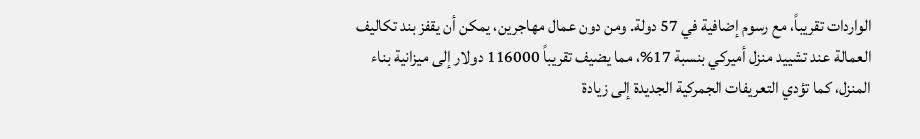الواردات تقريباً، مع رسوم إضافية في 57 دولة. ومن دون عمال مهاجرين، يمكن أن يقفز بند تكاليف العمالة عند تشييد منزل أميركي بنسبة 17%، مما يضيف تقريباً 116000 دولار إلى ميزانية بناء المنزل، كما تؤدي التعريفات الجمركية الجديدة إلى زيادة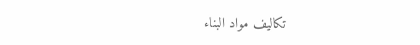تكاليف مواد البناء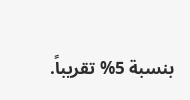بنسبة 5% تقريباً.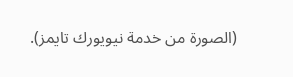(الصورة من خدمة نيويورك تايمز).